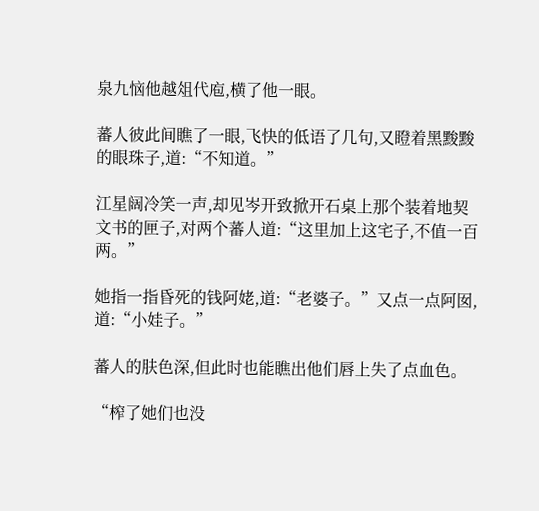泉九恼他越俎代庖,横了他一眼。

蕃人彼此间瞧了一眼,飞快的低语了几句,又瞪着黑黢黢的眼珠子,道:“不知道。”

江星阔冷笑一声,却见岑开致掀开石桌上那个装着地契文书的匣子,对两个蕃人道:“这里加上这宅子,不值一百两。”

她指一指昏死的钱阿姥,道:“老婆子。”又点一点阿囡,道:“小娃子。”

蕃人的肤色深,但此时也能瞧出他们唇上失了点血色。

“榨了她们也没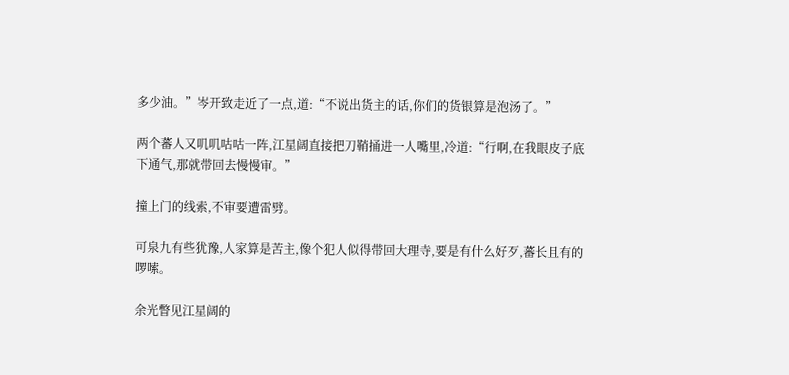多少油。”岑开致走近了一点,道:“不说出货主的话,你们的货银算是泡汤了。”

两个蕃人又叽叽咕咕一阵,江星阔直接把刀鞘捅进一人嘴里,冷道:“行啊,在我眼皮子底下通气,那就带回去慢慢审。”

撞上门的线索,不审要遭雷劈。

可泉九有些犹豫,人家算是苦主,像个犯人似得带回大理寺,要是有什么好歹,蕃长且有的啰嗦。

余光瞥见江星阔的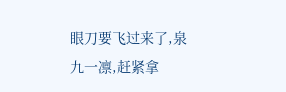眼刀要飞过来了,泉九一凛,赶紧拿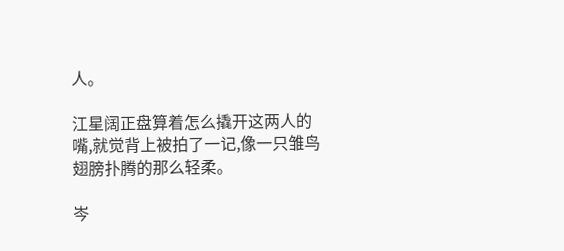人。

江星阔正盘算着怎么撬开这两人的嘴,就觉背上被拍了一记,像一只雏鸟翅膀扑腾的那么轻柔。

岑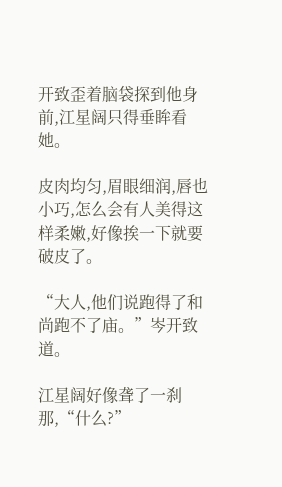开致歪着脑袋探到他身前,江星阔只得垂眸看她。

皮肉均匀,眉眼细润,唇也小巧,怎么会有人美得这样柔嫩,好像挨一下就要破皮了。

“大人,他们说跑得了和尚跑不了庙。”岑开致道。

江星阔好像聋了一刹那,“什么?”